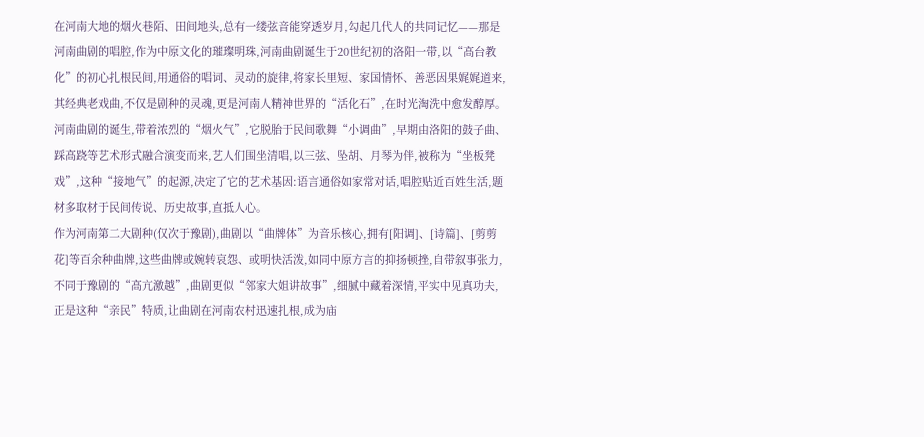在河南大地的烟火巷陌、田间地头,总有一缕弦音能穿透岁月,勾起几代人的共同记忆——那是河南曲剧的唱腔,作为中原文化的璀璨明珠,河南曲剧诞生于20世纪初的洛阳一带,以“高台教化”的初心扎根民间,用通俗的唱词、灵动的旋律,将家长里短、家国情怀、善恶因果娓娓道来,其经典老戏曲,不仅是剧种的灵魂,更是河南人精神世界的“活化石”,在时光淘洗中愈发醇厚。
河南曲剧的诞生,带着浓烈的“烟火气”,它脱胎于民间歌舞“小调曲”,早期由洛阳的鼓子曲、踩高跷等艺术形式融合演变而来,艺人们围坐清唱,以三弦、坠胡、月琴为伴,被称为“坐板凳戏”,这种“接地气”的起源,决定了它的艺术基因:语言通俗如家常对话,唱腔贴近百姓生活,题材多取材于民间传说、历史故事,直抵人心。
作为河南第二大剧种(仅次于豫剧),曲剧以“曲牌体”为音乐核心,拥有[阳调]、[诗篇]、[剪剪花]等百余种曲牌,这些曲牌或婉转哀怨、或明快活泼,如同中原方言的抑扬顿挫,自带叙事张力,不同于豫剧的“高亢激越”,曲剧更似“邻家大姐讲故事”,细腻中藏着深情,平实中见真功夫,正是这种“亲民”特质,让曲剧在河南农村迅速扎根,成为庙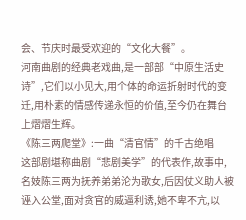会、节庆时最受欢迎的“文化大餐”。
河南曲剧的经典老戏曲,是一部部“中原生活史诗”,它们以小见大,用个体的命运折射时代的变迁,用朴素的情感传递永恒的价值,至今仍在舞台上熠熠生辉。
《陈三两爬堂》:一曲“清官情”的千古绝唱
这部剧堪称曲剧“悲剧美学”的代表作,故事中,名妓陈三两为抚养弟弟沦为歌女,后因仗义助人被诬入公堂,面对贪官的威逼利诱,她不卑不亢,以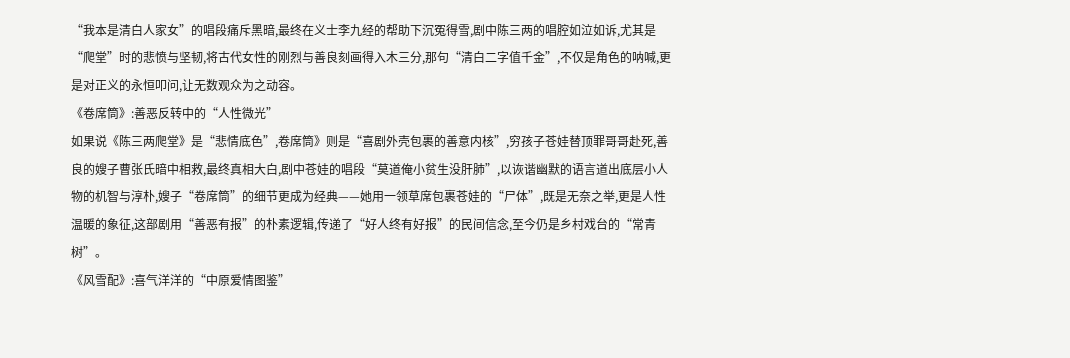“我本是清白人家女”的唱段痛斥黑暗,最终在义士李九经的帮助下沉冤得雪,剧中陈三两的唱腔如泣如诉,尤其是“爬堂”时的悲愤与坚韧,将古代女性的刚烈与善良刻画得入木三分,那句“清白二字值千金”,不仅是角色的呐喊,更是对正义的永恒叩问,让无数观众为之动容。
《卷席筒》:善恶反转中的“人性微光”
如果说《陈三两爬堂》是“悲情底色”,卷席筒》则是“喜剧外壳包裹的善意内核”,穷孩子苍娃替顶罪哥哥赴死,善良的嫂子曹张氏暗中相救,最终真相大白,剧中苍娃的唱段“莫道俺小贫生没肝肺”,以诙谐幽默的语言道出底层小人物的机智与淳朴,嫂子“卷席筒”的细节更成为经典——她用一领草席包裹苍娃的“尸体”,既是无奈之举,更是人性温暖的象征,这部剧用“善恶有报”的朴素逻辑,传递了“好人终有好报”的民间信念,至今仍是乡村戏台的“常青树”。
《风雪配》:喜气洋洋的“中原爱情图鉴”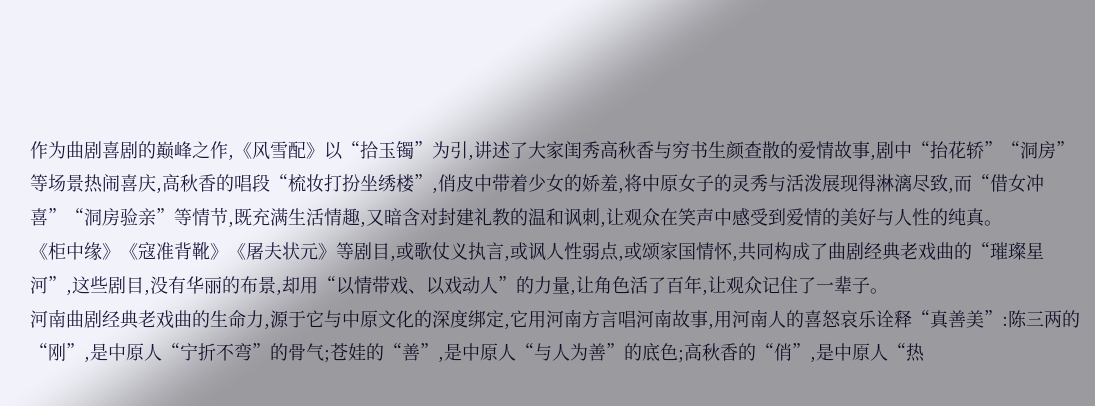作为曲剧喜剧的巅峰之作,《风雪配》以“拾玉镯”为引,讲述了大家闺秀高秋香与穷书生颜查散的爱情故事,剧中“抬花轿”“洞房”等场景热闹喜庆,高秋香的唱段“梳妆打扮坐绣楼”,俏皮中带着少女的娇羞,将中原女子的灵秀与活泼展现得淋漓尽致,而“借女冲喜”“洞房验亲”等情节,既充满生活情趣,又暗含对封建礼教的温和讽刺,让观众在笑声中感受到爱情的美好与人性的纯真。
《柜中缘》《寇准背靴》《屠夫状元》等剧目,或歌仗义执言,或讽人性弱点,或颂家国情怀,共同构成了曲剧经典老戏曲的“璀璨星河”,这些剧目,没有华丽的布景,却用“以情带戏、以戏动人”的力量,让角色活了百年,让观众记住了一辈子。
河南曲剧经典老戏曲的生命力,源于它与中原文化的深度绑定,它用河南方言唱河南故事,用河南人的喜怒哀乐诠释“真善美”:陈三两的“刚”,是中原人“宁折不弯”的骨气;苍娃的“善”,是中原人“与人为善”的底色;高秋香的“俏”,是中原人“热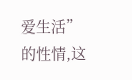爱生活”的性情,这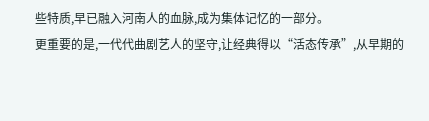些特质,早已融入河南人的血脉,成为集体记忆的一部分。
更重要的是,一代代曲剧艺人的坚守,让经典得以“活态传承”,从早期的